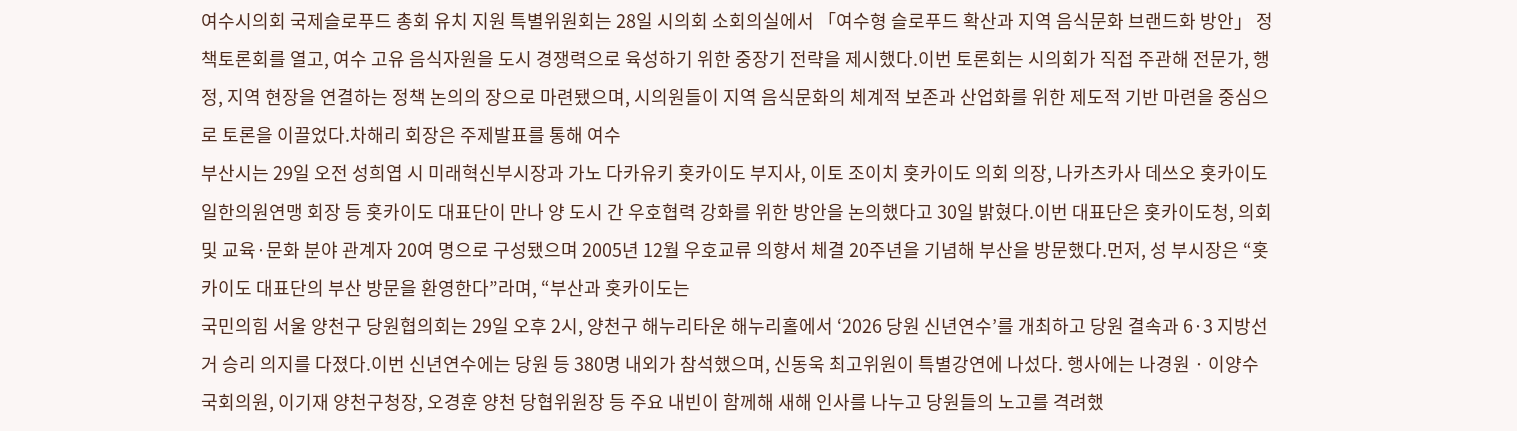여수시의회 국제슬로푸드 총회 유치 지원 특별위원회는 28일 시의회 소회의실에서 「여수형 슬로푸드 확산과 지역 음식문화 브랜드화 방안」 정책토론회를 열고, 여수 고유 음식자원을 도시 경쟁력으로 육성하기 위한 중장기 전략을 제시했다.이번 토론회는 시의회가 직접 주관해 전문가, 행정, 지역 현장을 연결하는 정책 논의의 장으로 마련됐으며, 시의원들이 지역 음식문화의 체계적 보존과 산업화를 위한 제도적 기반 마련을 중심으로 토론을 이끌었다.차해리 회장은 주제발표를 통해 여수
부산시는 29일 오전 성희엽 시 미래혁신부시장과 가노 다카유키 홋카이도 부지사, 이토 조이치 홋카이도 의회 의장, 나카츠카사 데쓰오 홋카이도 일한의원연맹 회장 등 홋카이도 대표단이 만나 양 도시 간 우호협력 강화를 위한 방안을 논의했다고 30일 밝혔다.이번 대표단은 홋카이도청, 의회 및 교육·문화 분야 관계자 20여 명으로 구성됐으며 2005년 12월 우호교류 의향서 체결 20주년을 기념해 부산을 방문했다.먼저, 성 부시장은 “홋카이도 대표단의 부산 방문을 환영한다”라며, “부산과 홋카이도는
국민의힘 서울 양천구 당원협의회는 29일 오후 2시, 양천구 해누리타운 해누리홀에서 ‘2026 당원 신년연수’를 개최하고 당원 결속과 6·3 지방선거 승리 의지를 다졌다.이번 신년연수에는 당원 등 380명 내외가 참석했으며, 신동욱 최고위원이 특별강연에 나섰다. 행사에는 나경원 · 이양수 국회의원, 이기재 양천구청장, 오경훈 양천 당협위원장 등 주요 내빈이 함께해 새해 인사를 나누고 당원들의 노고를 격려했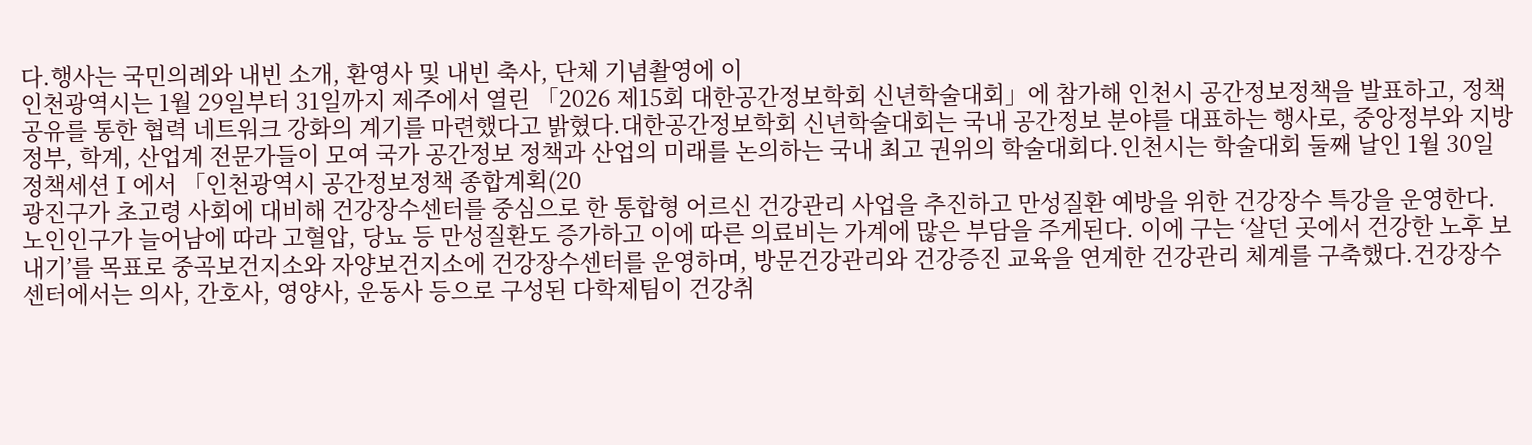다.행사는 국민의례와 내빈 소개, 환영사 및 내빈 축사, 단체 기념촬영에 이
인천광역시는 1월 29일부터 31일까지 제주에서 열린 「2026 제15회 대한공간정보학회 신년학술대회」에 참가해 인천시 공간정보정책을 발표하고, 정책 공유를 통한 협력 네트워크 강화의 계기를 마련했다고 밝혔다.대한공간정보학회 신년학술대회는 국내 공간정보 분야를 대표하는 행사로, 중앙정부와 지방정부, 학계, 산업계 전문가들이 모여 국가 공간정보 정책과 산업의 미래를 논의하는 국내 최고 권위의 학술대회다.인천시는 학술대회 둘째 날인 1월 30일 정책세션Ⅰ에서 「인천광역시 공간정보정책 종합계획(20
광진구가 초고령 사회에 대비해 건강장수센터를 중심으로 한 통합형 어르신 건강관리 사업을 추진하고 만성질환 예방을 위한 건강장수 특강을 운영한다.노인인구가 늘어남에 따라 고혈압, 당뇨 등 만성질환도 증가하고 이에 따른 의료비는 가계에 많은 부담을 주게된다. 이에 구는 ‘살던 곳에서 건강한 노후 보내기’를 목표로 중곡보건지소와 자양보건지소에 건강장수센터를 운영하며, 방문건강관리와 건강증진 교육을 연계한 건강관리 체계를 구축했다.건강장수센터에서는 의사, 간호사, 영양사, 운동사 등으로 구성된 다학제팀이 건강취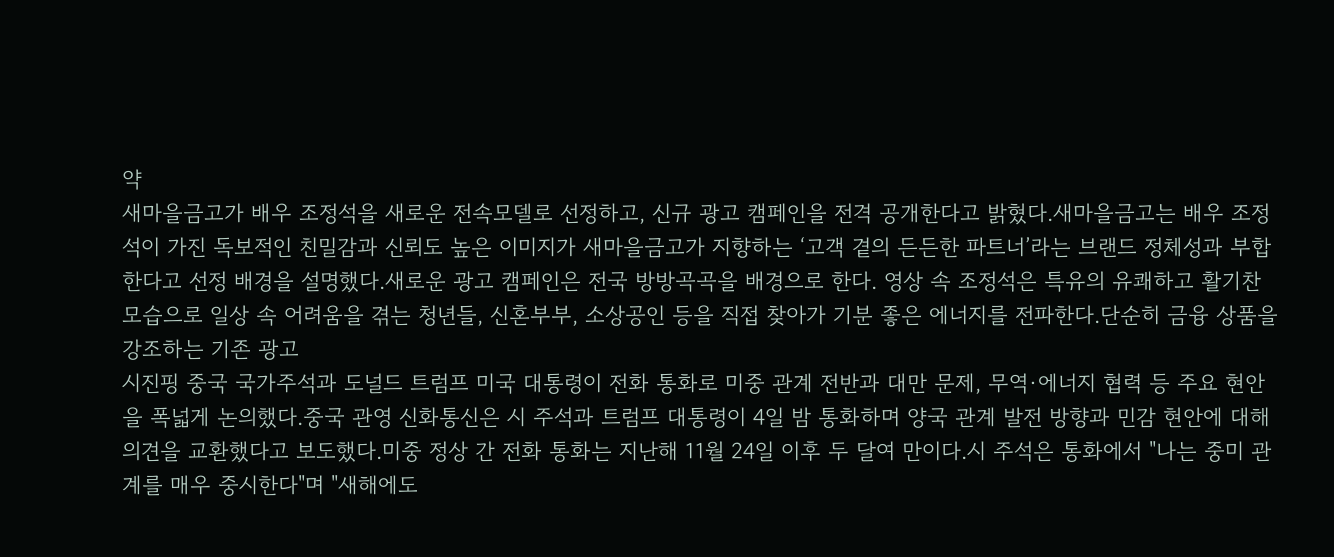약
새마을금고가 배우 조정석을 새로운 전속모델로 선정하고, 신규 광고 캠페인을 전격 공개한다고 밝혔다.새마을금고는 배우 조정석이 가진 독보적인 친밀감과 신뢰도 높은 이미지가 새마을금고가 지향하는 ‘고객 곁의 든든한 파트너’라는 브랜드 정체성과 부합한다고 선정 배경을 설명했다.새로운 광고 캠페인은 전국 방방곡곡을 배경으로 한다. 영상 속 조정석은 특유의 유쾌하고 활기찬 모습으로 일상 속 어려움을 겪는 청년들, 신혼부부, 소상공인 등을 직접 찾아가 기분 좋은 에너지를 전파한다.단순히 금융 상품을 강조하는 기존 광고
시진핑 중국 국가주석과 도널드 트럼프 미국 대통령이 전화 통화로 미중 관계 전반과 대만 문제, 무역·에너지 협력 등 주요 현안을 폭넓게 논의했다.중국 관영 신화통신은 시 주석과 트럼프 대통령이 4일 밤 통화하며 양국 관계 발전 방향과 민감 현안에 대해 의견을 교환했다고 보도했다.미중 정상 간 전화 통화는 지난해 11월 24일 이후 두 달여 만이다.시 주석은 통화에서 "나는 중미 관계를 매우 중시한다"며 "새해에도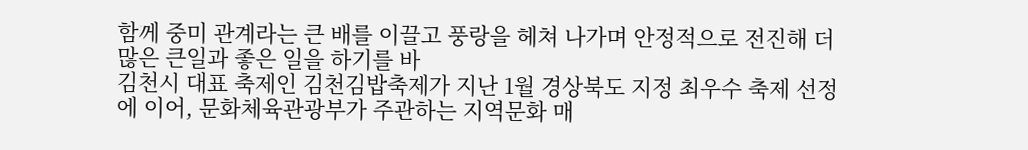함께 중미 관계라는 큰 배를 이끌고 풍랑을 헤쳐 나가며 안정적으로 전진해 더 많은 큰일과 좋은 일을 하기를 바
김천시 대표 축제인 김천김밥축제가 지난 1월 경상북도 지정 최우수 축제 선정에 이어, 문화체육관광부가 주관하는 지역문화 매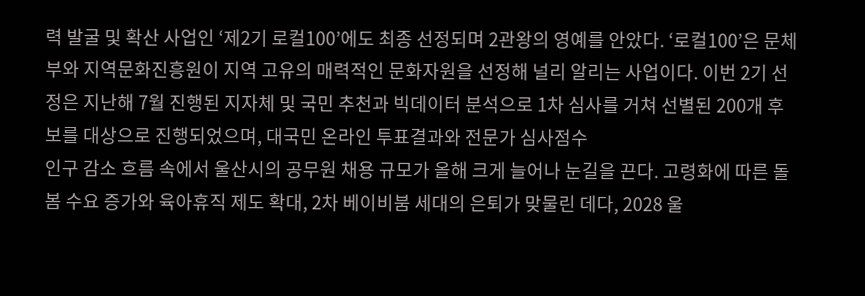력 발굴 및 확산 사업인 ‘제2기 로컬100’에도 최종 선정되며 2관왕의 영예를 안았다. ‘로컬100’은 문체부와 지역문화진흥원이 지역 고유의 매력적인 문화자원을 선정해 널리 알리는 사업이다. 이번 2기 선정은 지난해 7월 진행된 지자체 및 국민 추천과 빅데이터 분석으로 1차 심사를 거쳐 선별된 200개 후보를 대상으로 진행되었으며, 대국민 온라인 투표결과와 전문가 심사점수
인구 감소 흐름 속에서 울산시의 공무원 채용 규모가 올해 크게 늘어나 눈길을 끈다. 고령화에 따른 돌봄 수요 증가와 육아휴직 제도 확대, 2차 베이비붐 세대의 은퇴가 맞물린 데다, 2028 울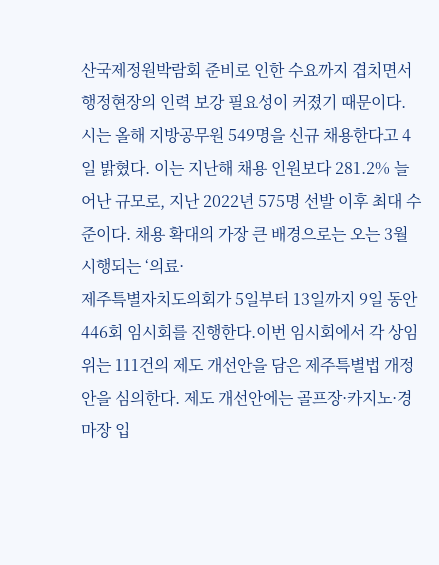산국제정원박람회 준비로 인한 수요까지 겹치면서 행정현장의 인력 보강 필요성이 커졌기 때문이다. 시는 올해 지방공무원 549명을 신규 채용한다고 4일 밝혔다. 이는 지난해 채용 인원보다 281.2% 늘어난 규모로, 지난 2022년 575명 선발 이후 최대 수준이다. 채용 확대의 가장 큰 배경으로는 오는 3월 시행되는 ‘의료·
제주특별자치도의회가 5일부터 13일까지 9일 동안 446회 임시회를 진행한다.이번 임시회에서 각 상임위는 111건의 제도 개선안을 담은 제주특별법 개정안을 심의한다. 제도 개선안에는 골프장·카지노·경마장 입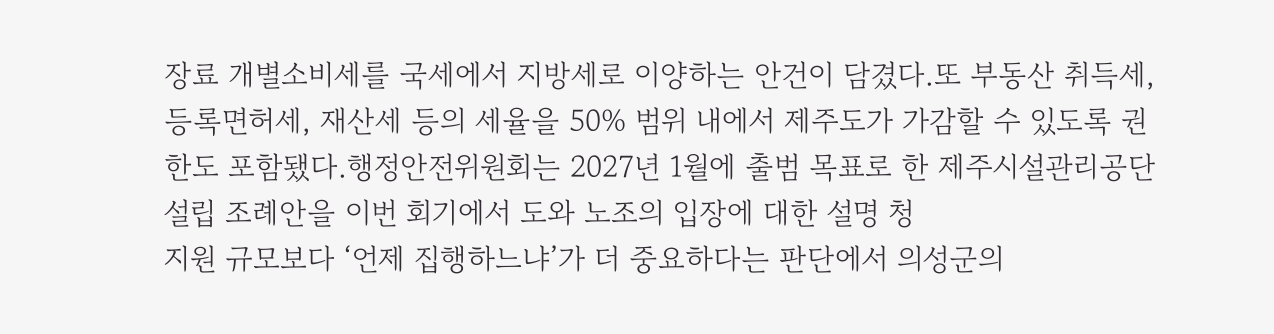장료 개별소비세를 국세에서 지방세로 이양하는 안건이 담겼다.또 부동산 취득세, 등록면허세, 재산세 등의 세율을 50% 범위 내에서 제주도가 가감할 수 있도록 권한도 포함됐다.행정안전위원회는 2027년 1월에 출범 목표로 한 제주시설관리공단 설립 조례안을 이번 회기에서 도와 노조의 입장에 대한 설명 청
지원 규모보다 ‘언제 집행하느냐’가 더 중요하다는 판단에서 의성군의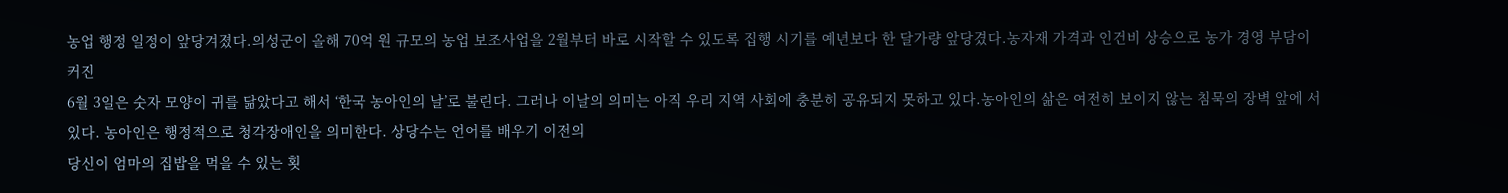농업 행정 일정이 앞당겨졌다.의성군이 올해 70억 원 규모의 농업 보조사업을 2월부터 바로 시작할 수 있도록 집행 시기를 예년보다 한 달가량 앞당겼다.농자재 가격과 인건비 상승으로 농가 경영 부담이 커진
6월 3일은 숫자 모양이 귀를 닮았다고 해서 ‘한국 농아인의 날’로 불린다. 그러나 이날의 의미는 아직 우리 지역 사회에 충분히 공유되지 못하고 있다.농아인의 삶은 여전히 보이지 않는 침묵의 장벽 앞에 서 있다. 농아인은 행정적으로 청각장애인을 의미한다. 상당수는 언어를 배우기 이전의
당신이 엄마의 집밥을 먹을 수 있는 횟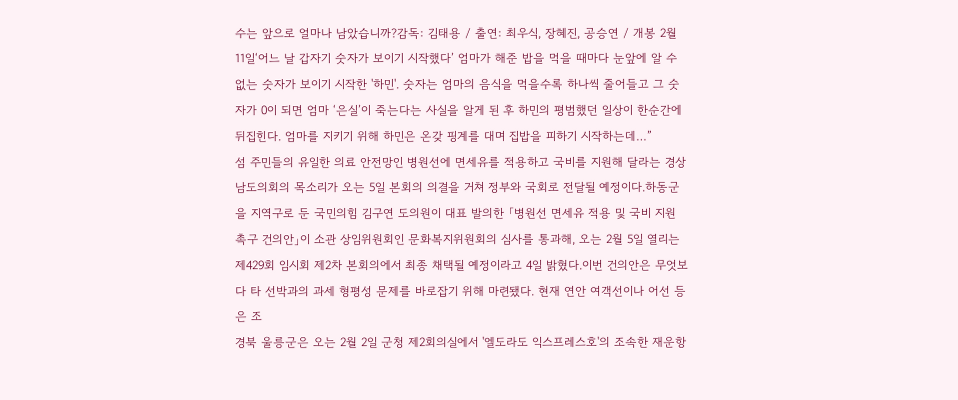수는 앞으로 얼마나 남았습니까?감독: 김태용 / 출연: 최우식, 장혜진, 공승연 / 개봉 2월 11일‘어느 날 갑자기 숫자가 보이기 시작했다’ 엄마가 해준 밥을 먹을 때마다 눈앞에 알 수 없는 숫자가 보이기 시작한 '하민'. 숫자는 엄마의 음식을 먹을수록 하나씩 줄어들고 그 숫자가 0이 되면 엄마 ‘은실’이 죽는다는 사실을 알게 된 후 하민의 평범했던 일상이 한순간에 뒤집힌다. 엄마를 지키기 위해 하민은 온갖 핑계를 대며 집밥을 피하기 시작하는데…”
섬 주민들의 유일한 의료 안전망인 병원선에 면세유를 적용하고 국비를 지원해 달라는 경상남도의회의 목소리가 오는 5일 본회의 의결을 거쳐 정부와 국회로 전달될 예정이다.하동군을 지역구로 둔 국민의힘 김구연 도의원이 대표 발의한 「병원선 면세유 적용 및 국비 지원 촉구 건의안」이 소관 상임위원회인 문화복지위원회의 심사를 통과해, 오는 2월 5일 열리는 제429회 임시회 제2차 본회의에서 최종 채택될 예정이라고 4일 밝혔다.이번 건의안은 무엇보다 타 선박과의 과세 형평성 문제를 바로잡기 위해 마련됐다. 현재 연안 여객선이나 어선 등은 조
경북 울릉군은 오는 2월 2일 군청 제2회의실에서 '엘도라도 익스프레스호'의 조속한 재운항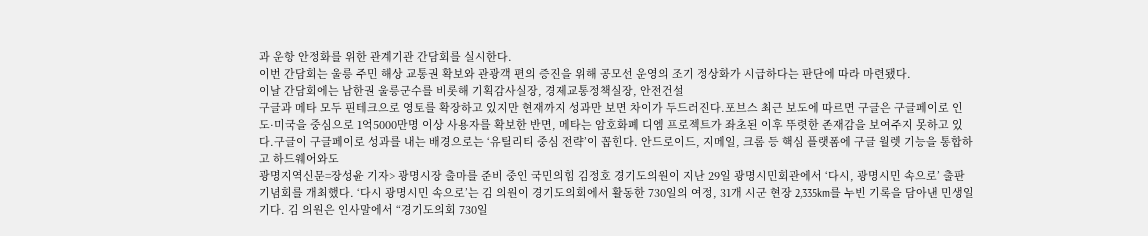과 운항 안정화를 위한 관계기관 간담회를 실시한다.
이번 간담회는 울릉 주민 해상 교통권 확보와 관광객 편의 증진을 위해 공모선 운영의 조기 정상화가 시급하다는 판단에 따라 마련됐다.
이날 간담회에는 남한권 울릉군수를 비롯해 기획감사실장, 경제교통정책실장, 안전건설
구글과 메타 모두 핀테크으로 영토를 확장하고 있지만 현재까지 성과만 보면 차이가 두드러진다.포브스 최근 보도에 따르면 구글은 구글페이로 인도·미국을 중심으로 1억5000만명 이상 사용자를 확보한 반면, 메타는 암호화폐 디엠 프로젝트가 좌초된 이후 뚜렷한 존재감을 보여주지 못하고 있다.구글이 구글페이로 성과를 내는 배경으로는 ‘유틸리티 중심 전략’이 꼽힌다. 안드로이드, 지메일, 크롬 등 핵심 플랫폼에 구글 월렛 기능을 통합하고 하드웨어와도
광명지역신문=장성윤 기자> 광명시장 출마를 준비 중인 국민의힘 김정호 경기도의원이 지난 29일 광명시민회관에서 ‘다시, 광명시민 속으로’ 출판기념회를 개최했다. ‘다시 광명시민 속으로’는 김 의원이 경기도의회에서 활동한 730일의 여정, 31개 시군 현장 2,335km를 누빈 기록을 담아낸 민생일기다. 김 의원은 인사말에서 “경기도의회 730일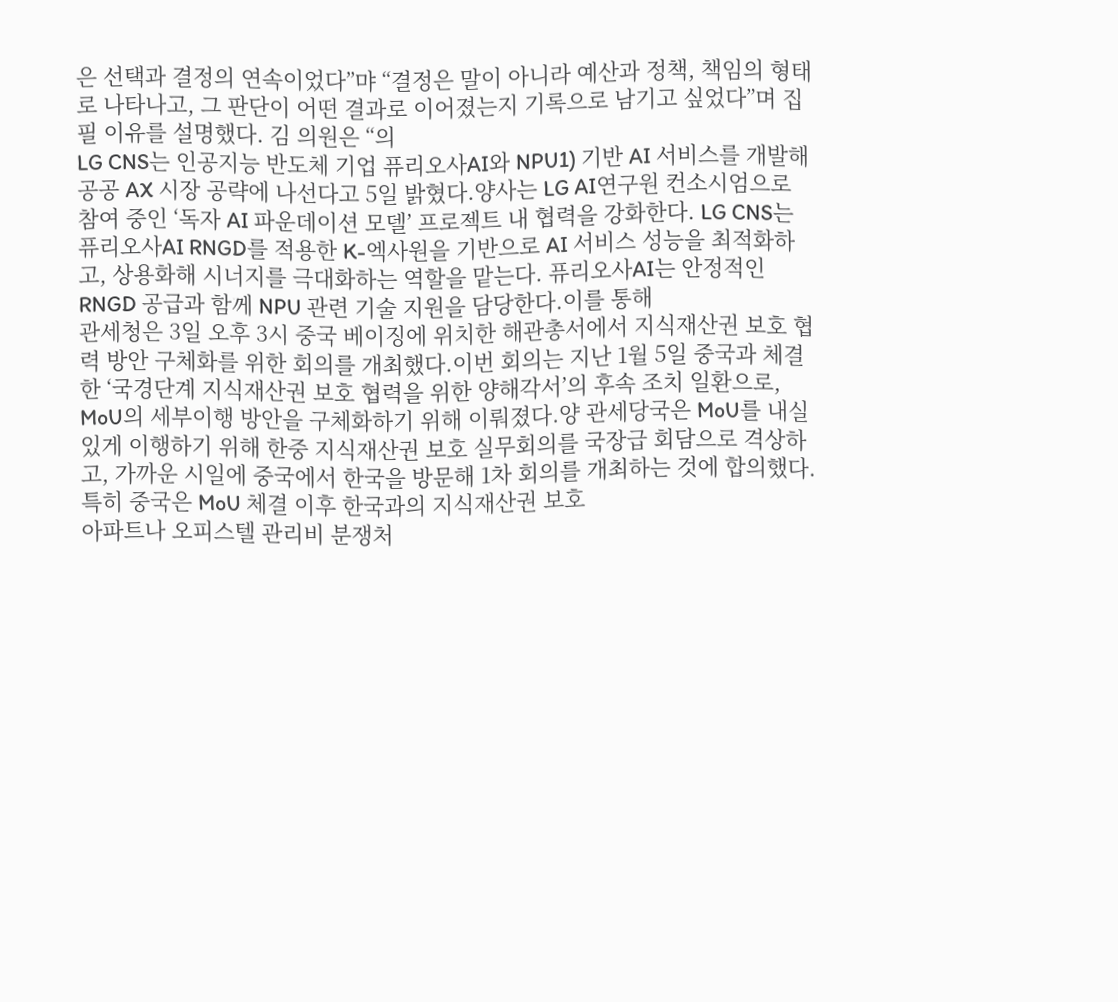은 선택과 결정의 연속이었다”먀 “결정은 말이 아니라 예산과 정책, 책임의 형태로 나타나고, 그 판단이 어떤 결과로 이어졌는지 기록으로 남기고 싶었다”며 집필 이유를 설명했다. 김 의원은 “의
LG CNS는 인공지능 반도체 기업 퓨리오사AI와 NPU1) 기반 AI 서비스를 개발해 공공 AX 시장 공략에 나선다고 5일 밝혔다.양사는 LG AI연구원 컨소시엄으로 참여 중인 ‘독자 AI 파운데이션 모델’ 프로젝트 내 협력을 강화한다. LG CNS는 퓨리오사AI RNGD를 적용한 K-엑사원을 기반으로 AI 서비스 성능을 최적화하고, 상용화해 시너지를 극대화하는 역할을 맡는다. 퓨리오사AI는 안정적인 RNGD 공급과 함께 NPU 관련 기술 지원을 담당한다.이를 통해
관세청은 3일 오후 3시 중국 베이징에 위치한 해관총서에서 지식재산권 보호 협력 방안 구체화를 위한 회의를 개최했다.이번 회의는 지난 1월 5일 중국과 체결한 ‘국경단계 지식재산권 보호 협력을 위한 양해각서’의 후속 조치 일환으로, MoU의 세부이행 방안을 구체화하기 위해 이뤄졌다.양 관세당국은 MoU를 내실 있게 이행하기 위해 한중 지식재산권 보호 실무회의를 국장급 회담으로 격상하고, 가까운 시일에 중국에서 한국을 방문해 1차 회의를 개최하는 것에 합의했다.특히 중국은 MoU 체결 이후 한국과의 지식재산권 보호
아파트나 오피스텔 관리비 분쟁처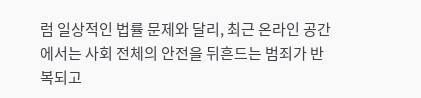럼 일상적인 법률 문제와 달리, 최근 온라인 공간에서는 사회 전체의 안전을 뒤흔드는 범죄가 반복되고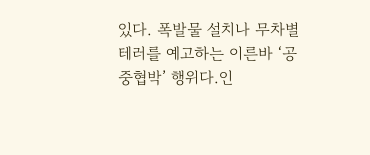있다. 폭발물 설치나 무차별 테러를 예고하는 이른바 ‘공중협박’ 행위다.인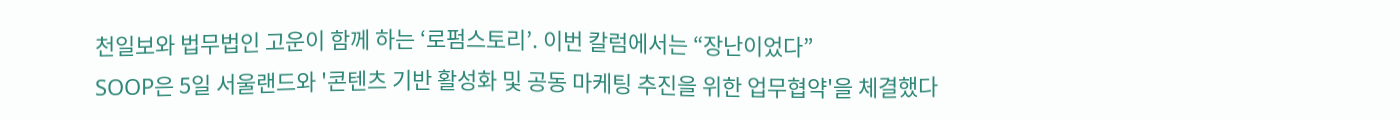천일보와 법무법인 고운이 함께 하는 ‘로펌스토리’. 이번 칼럼에서는 “장난이었다”
SOOP은 5일 서울랜드와 '콘텐츠 기반 활성화 및 공동 마케팅 추진을 위한 업무협약'을 체결했다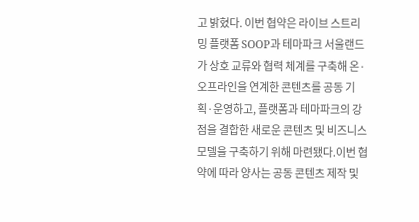고 밝혔다. 이번 협약은 라이브 스트리밍 플랫폼 SOOP과 테마파크 서울랜드가 상호 교류와 협력 체계를 구축해 온·오프라인을 연계한 콘텐츠를 공동 기획·운영하고, 플랫폼과 테마파크의 강점을 결합한 새로운 콘텐츠 및 비즈니스 모델을 구축하기 위해 마련됐다.이번 협약에 따라 양사는 공동 콘텐츠 제작 및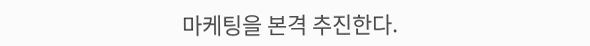마케팅을 본격 추진한다.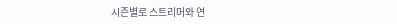시즌별로 스트리머와 연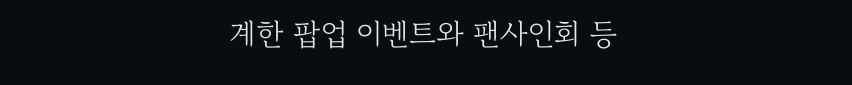계한 팝업 이벤트와 팬사인회 등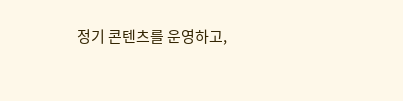정기 콘텐츠를 운영하고,